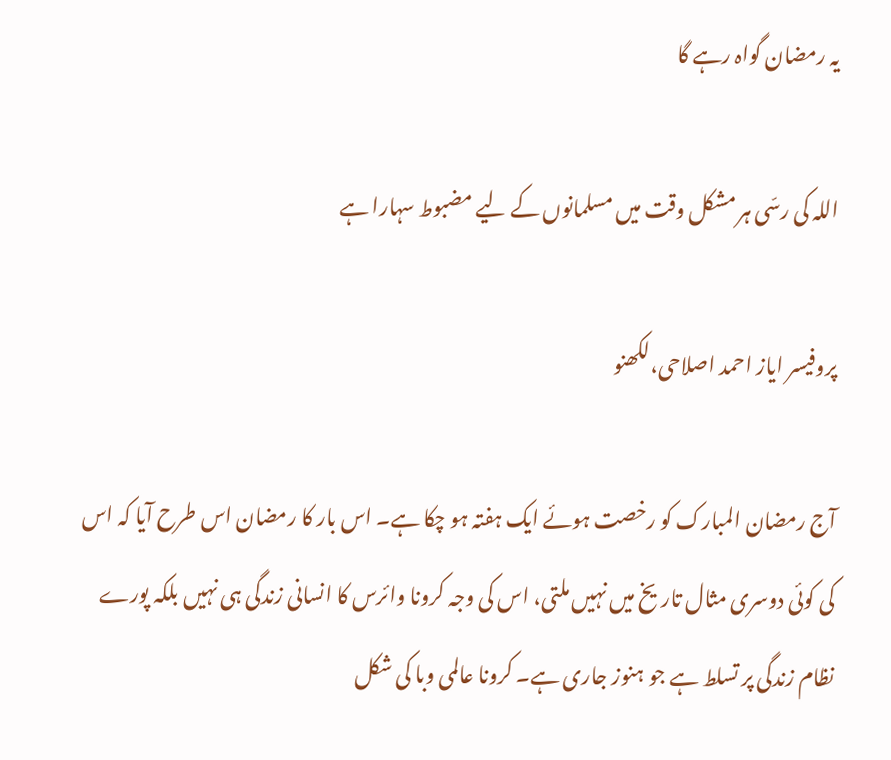یہ رمضان گواہ رہے گا

اللہ کی رسّی ہر مشکل وقت میں مسلمانوں کے لیے مضبوط سہارا ہے

پروفیسر ایاز احمد اصلاحی،لکھنو

آج رمضان المبارک کو رخصت ہوئے ایک ہفتہ ہو چکا ہے۔ اس بار کا رمضان اس طرح آیا کہ اس کی کوئی دوسری مثال تاریخ میں نہیں ملتی، اس کی وجہ کرونا وائرس کا انسانی زندگی ہی نہیں بلکہ پورے نظام زندگی پر تسلط ہے جو ہنوز جاری ہے۔ کرونا عالمی وبا کی شکل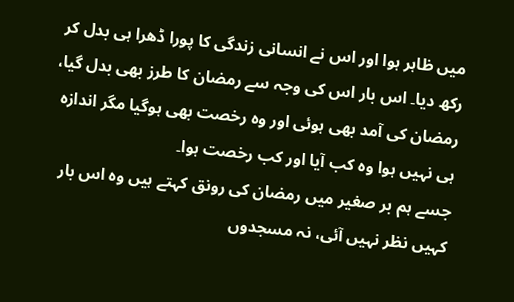میں ظاہر ہوا اور اس نے انسانی زندگی کا پورا ڈھرا ہی بدل کر رکھ دیا۔ اس بار اس کی وجہ سے رمضان کا طرز بھی بدل گیا، رمضان کی آمد بھی ہوئی اور وہ رخصت بھی ہوگیا مگر اندازہ ہی نہیں ہوا وہ کب آیا اور کب رخصت ہوا۔
جسے ہم بر صغیر میں رمضان کی رونق کہتے ہیں وہ اس بار کہیں نظر نہیں آئی، نہ مسجدوں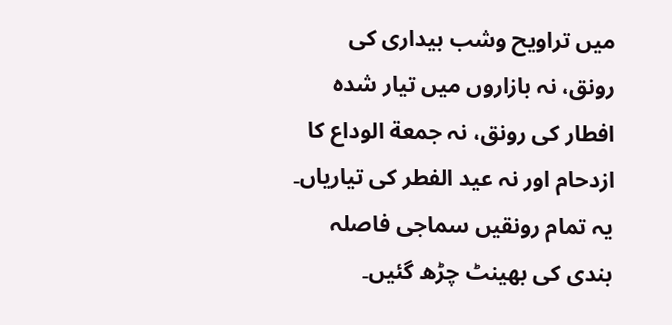میں تراویح وشب بیداری کی رونق، نہ بازاروں میں تیار شدہ افطار کی رونق، نہ جمعة الوداع کا ازدحام اور نہ عید الفطر کی تیاریاں۔ یہ تمام رونقیں سماجی فاصلہ بندی کی بھینٹ چڑھ گئیں۔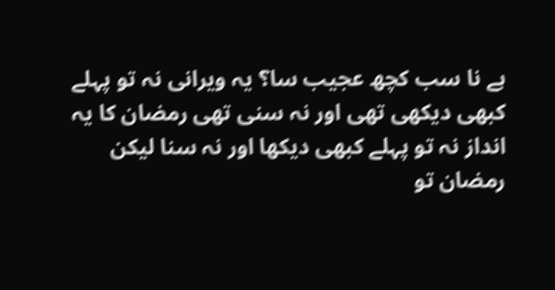ہے نا سب کچھ عجیب سا؟ یہ ویرانی نہ تو پہلے کبھی دیکھی تھی اور نہ سنی تھی رمضان کا یہ انداز نہ تو پہلے کبھی دیکھا اور نہ سنا لیکن رمضان تو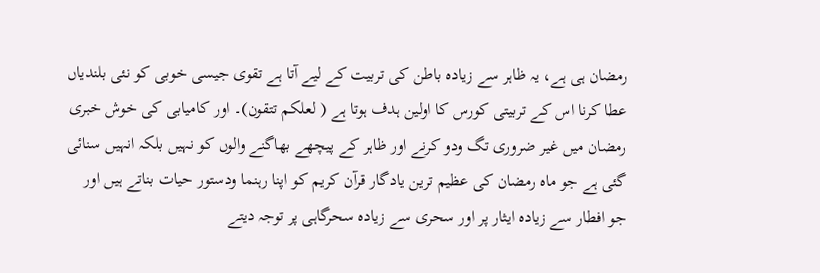رمضان ہی ہے، یہ ظاہر سے زیادہ باطن کی تربیت کے لیے آتا ہے تقوی جیسی خوبی کو نئی بلندیاں عطا کرنا اس کے تربیتی کورس کا اولین ہدف ہوتا ہے ( لعلكم تتقون)۔ اور کامیابی کی خوش خبری رمضان میں غیر ضروری تگ ودو کرنے اور ظاہر کے پیچھے بھاگنے والوں کو نہیں بلکہ انہیں سنائی گئی ہے جو ماہ رمضان کی عظیم ترین یادگار قرآن کریم کو اپنا رہنما ودستور حیات بناتے ہیں اور جو افطار سے زیادہ ایثار پر اور سحری سے زیادہ سحرگاہی پر توجہ دیتے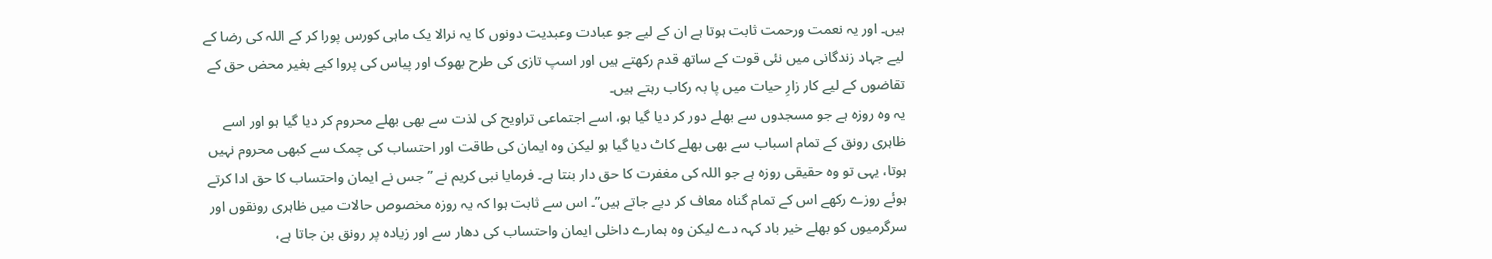ہیں۔ اور یہ نعمت ورحمت ثابت ہوتا ہے ان کے لیے جو عبادت وعبدیت دونوں کا یہ نرالا یک ماہی کورس پورا کر کے اللہ کی رضا کے لیے جہاد زندگانی میں نئی قوت کے ساتھ قدم رکھتے ہیں اور اسپ تازی کی طرح بھوک اور پیاس کی پروا کیے بغیر محض حق کے تقاضوں کے لیے کار زارِ حیات میں پا بہ رکاب رہتے ہیں۔
یہ وہ روزہ ہے جو مسجدوں سے بھلے دور کر دیا گیا ہو، اسے اجتماعی تراویح کی لذت سے بھی بھلے محروم کر دیا گیا ہو اور اسے ظاہری رونق کے تمام اسباب سے بھی بھلے کاٹ دیا گیا ہو لیکن وہ ایمان کی طاقت اور احتساب کی چمک سے کبھی محروم نہیں ہوتا، یہی تو وہ حقیقی روزہ ہے جو اللہ کی مغفرت کا حق دار بنتا ہے۔ فرمایا نبی کریم نے ” جس نے ایمان واحتساب کا حق ادا کرتے ہوئے روزے رکھے اس کے تمام گناہ معاف کر دیے جاتے ہیں”۔ اس سے ثابت ہوا کہ یہ روزہ مخصوص حالات میں ظاہری رونقوں اور سرگرمیوں کو بھلے خیر باد کہہ دے لیکن وہ ہمارے داخلی ایمان واحتساب کی دھار سے اور زیادہ پر رونق بن جاتا ہے،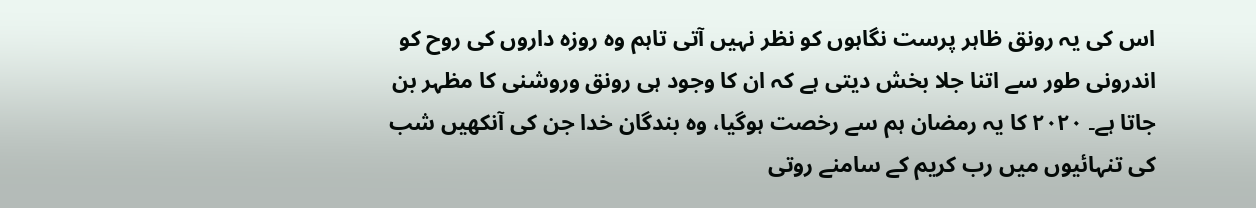اس کی یہ رونق ظاہر پرست نگاہوں کو نظر نہیں آتی تاہم وہ روزہ داروں کی روح کو اندرونی طور سے اتنا جلا بخش دیتی ہے کہ ان کا وجود ہی رونق وروشنی کا مظہر بن جاتا ہے۔ ۲۰۲۰ کا یہ رمضان ہم سے رخصت ہوگیا، وہ بندگان خدا جن کی آنکھیں شب کی تنہائیوں میں رب کریم کے سامنے روتی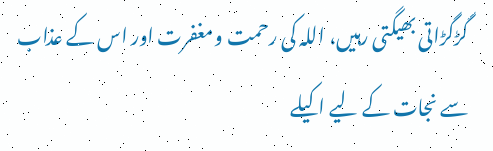گڑگڑاتی بھیگتی رہیں، اللہ کی رحمت ومغفرت اور اس کے عذاب سے نجات کے لیے اکیلے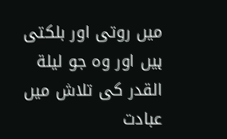میں روتی اور بلکتی ہیں اور وہ جو لیلة القدر کی تلاش میں عبادت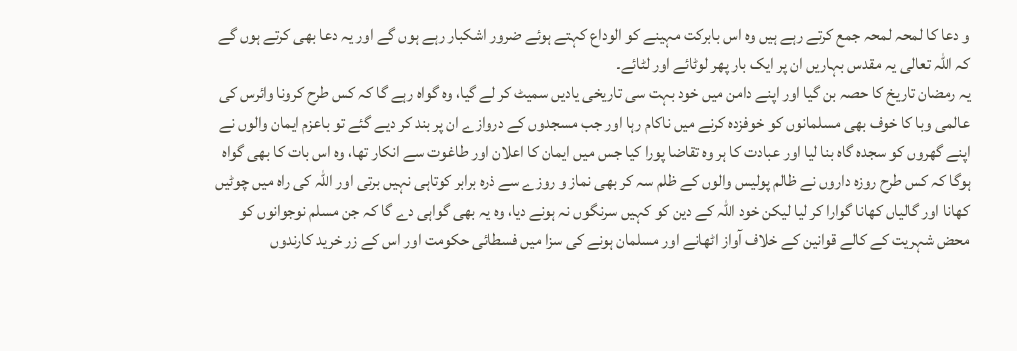و دعا کا لمحہ لمحہ جمع کرتے رہے ہیں وہ اس بابرکت مہینے کو الوداع کہتے ہوئے ضرور اشکبار رہے ہوں گے اور یہ دعا بھی کرتے ہوں گے کہ اللہ تعالی یہ مقدس بہاریں ان پر ایک بار پھر لوٹائے اور لٹائے۔
یہ رمضان تاریخ کا حصہ بن گیا اور اپنے دامن میں خود بہت سی تاریخی یادیں سمیٹ کر لے گیا، وہ گواہ رہے گا کہ کس طرح کرونا وائرس کی عالمی وبا کا خوف بھی مسلمانوں کو خوفزدہ کرنے میں ناکام رہا اور جب مسجدوں کے دروازے ان پر بند کر دیے گئے تو باعزم ایمان والوں نے اپنے گھروں کو سجدہ گاہ بنا لیا اور عبادت کا ہر وہ تقاضا پورا کیا جس میں ایمان کا اعلان اور طاغوت سے انکار تھا، وہ اس بات کا بھی گواہ ہوگا کہ کس طرح روزہ داروں نے ظالم پولیس والوں کے ظلم سہ کر بھی نماز و روزے سے ذرہ برابر کوتاہی نہیں برتی اور اللہ کی راہ میں چوٹیں کھانا اور گالیاں کھانا گوارا کر لیا لیکن خود اللہ کے دین کو کہیں سرنگوں نہ ہونے دیا، وہ یہ بھی گواہی دے گا کہ جن مسلم نوجوانوں کو محض شہریت کے کالے قوانین کے خلاف آواز اٹھانے اور مسلمان ہونے کی سزا میں فسطائی حکومت اور اس کے زر خرید کارندوں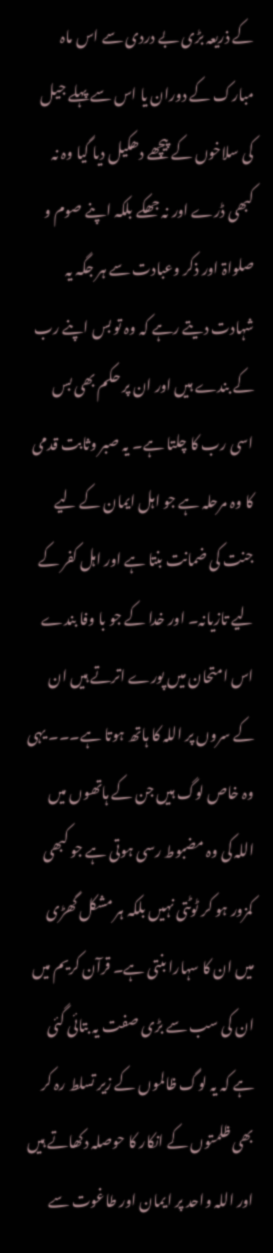کے ذریعہ بڑی بے دردی سے اس ماہ مبارک کے دوران یا اس سے پہلے جیل کی سلاخوں کے پیچھے دھکیل دیا گیا وہ نہ کبھی ڈرے اور نہ جھکے بلکہ اپنے صوم و صلواۃ اور ذکر وعبادت سے ہر جگہ یہ شہادت دیتے رہے کہ وہ تو بس اپنے رب کے بندے ہیں اور ان پر حکم بھی بس اسی رب کا چلتا ہے۔ یہ صبر وثابت قدمی کا وہ مرحلہ ہے جو اہل ایمان کے لیے جنت کی ضمانت بنتا ہے اور اہل کفر کے لیے تازیانہ۔ اور خدا کے جو با وفا بندے اس امتحان میں پورے اترتے ہیں ان کے سروں پر اللہ کا ہاتھ ہوتا ہے۔۔۔ یہی وہ خاص لوگ ہیں جن کے ہاتھوں میں اللہ کی وہ مضبوط رسی ہوتی ہے جو کبھی کمزور ہو کر ٹوٹتی نہیں بلکہ ہر مشکل گھڑی میں ان کا سہارا بنتی ہے۔ قرآن کریم میں ان کی سب سے بڑی صفت یہ بتائی گئی ہے کہ یہ لوگ ظالموں کے زیر تسلط رہ کر بھی ظلمتوں کے انکار کا حوصلہ دکھاتے ہیں اور اللہ واحد پر ایمان اور طاغوت سے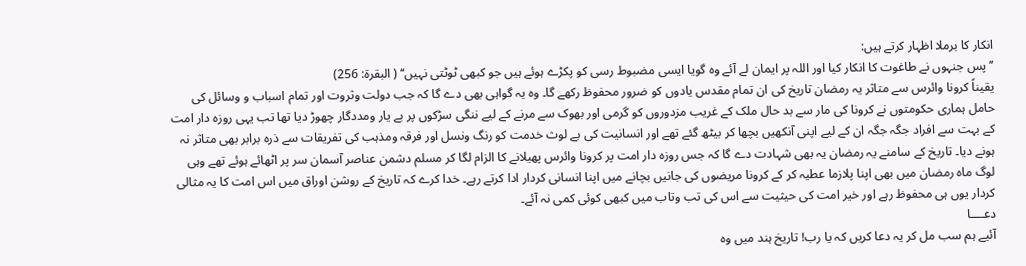انکار کا برملا اظہار کرتے ہیں:
’’ پس جنہوں نے طاغوت کا انکار کیا اور اللہ پر ایمان لے آئے وہ گویا ایسی مضبوط رسی کو پکڑے ہوئے ہیں جو کبھی ٹوٹتی نہیں‘‘ ( البقرة: 256)
یقیناً کرونا وائرس سے متاثر یہ رمضان تاریخ کی ان تمام مقدس یادوں کو ضرور محفوظ رکھے گا۔ وہ یہ گواہی بھی دے گا کہ جب دولت وثروت اور تمام اسباب و وسائل کی حامل ہماری حکومتوں نے کرونا کی مار سے بد حال ملک کے غریب مزدوروں کو گرمی اور بھوک سے مرنے کے لیے ننگی سڑکوں پر بے یار ومددگار چھوڑ دیا تھا تب یہی روزہ دار امت کے بہت سے افراد جگہ جگہ ان کے لیے اپنی آنکھیں بچھا کر بیٹھ گئے تھے اور انسانیت کی بے لوث خدمت کو رنگ ونسل اور فرقہ ومذہب کی تفریقات سے ذرہ برابر بھی متاثر نہ ہونے دیا۔ تاریخ کے سامنے یہ رمضان یہ بھی شہادت دے گا کہ جس روزہ دار امت پر کرونا وائرس پھیلانے کا الزام لگا کر مسلم دشمن عناصر آسمان سر پر اٹھائے ہوئے تھے وہی لوگ ماہ رمضان میں بھی اپنا پلازما عطیہ کر کے کرونا مریضوں کی جانیں بچانے میں اپنا انسانی کردار ادا کرتے رہے۔ خدا کرے کہ تاریخ کے روشن اوراق میں اس امت کا یہ مثالی کردار یوں ہی محفوظ رہے اور خیر امت کی حیثیت سے اس کی تب وتاب میں کبھی کوئی کمی نہ آئے۔
دعــــا
آئیے ہم سب مل کر یہ دعا کریں کہ یا رب! تاریخ ہند میں وہ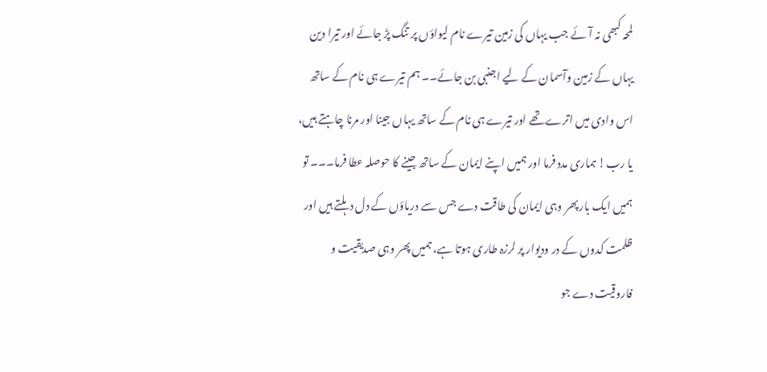لمحہ کبھی نہ آئے جب یہاں کی زمین تیرے نام لیواؤں پر تنگ پڑ جائے اور تیرا دین یہاں کے زمین وآسمان کے لیے اجنبی بن جائے۔۔ ہم تیرے ہی نام کے ساتھ اس وادی میں اترے تھے اور تیرے ہی نام کے ساتھ یہاں جینا اور مرنا چاہتے ہیں، یا رب! ہماری مدد فرما اور ہمیں اپنے ایمان کے ساتھ جینے کا حوصلہ عطا فرما۔۔۔ تو ہمیں ایک بار پھر وہی ایمان کی طاقت دے جس سے دریاؤں کے دل دہلتے ہیں اور ظلمت کدوں کے در ودیوار پر لرزہ طاری ہوتا ہے، ہمیں پھر وہی صدیقیت و فاروقیت دے جو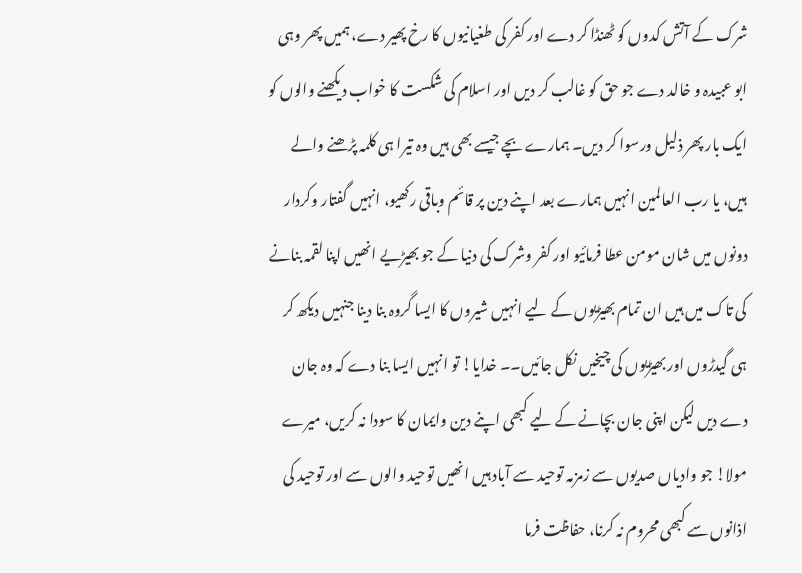شرک کے آتش کدوں کو ٹھنڈا کر دے اور کفر کی طغیانیوں کا رخ پھیر دے، ہمیں پھر وہی ابو عبیدہ و خالد دے جو حق کو غالب کر دیں اور اسلام کی شکست کا خواب دیکھنے والوں کو ایک بار پھر ذلیل ورسوا کر دیں۔ ہمارے بچے جیسے بھی ہیں وہ تیرا ہی کلمہ پڑھنے والے ہیں، یا رب العالمین انہیں ہمارے بعد اپنے دین پر قائم وباقی رکھیو، انہیں گفتار وکردار دونوں میں شان مومن عطا فرمائیو اور کفر وشرک کی دنیا کے جو بھیڑیے انھیں اپنا لقمہ بنانے کی تاک میں ہیں ان تمام بھیڑیوں کے لیے انہیں شیروں کا ایسا گروہ بنا دینا جنہیں دیکھ کر ہی گیدڑوں اور بھیڑیوں کی چیخیں نکل جائیں۔۔ خدایا! تو انہیں ایسا بنا دے کہ وہ جان دے دیں لیکن اپنی جان بچانے کے لیے کبھی اپنے دین وایمان کا سودا نہ کریں، میرے مولا! جو وادیاں صدیوں سے زمزمہ توحید سے آباد ہیں انھیں توحید والوں سے اور توحید کی اذانوں سے کبھی محروم نہ کرنا، حفاظت فرما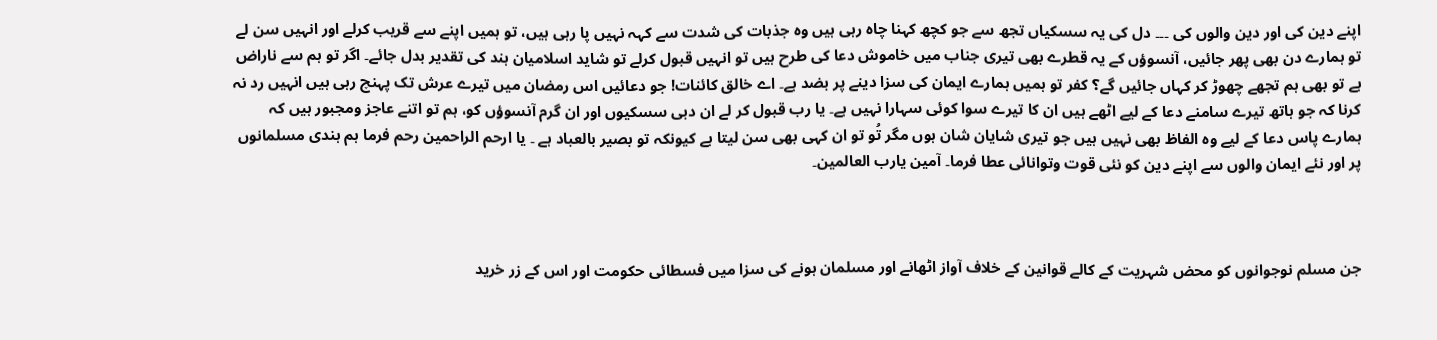اپنے دین کی اور دین والوں کی ۔۔۔ دل کی یہ سسکیاں تجھ سے جو کچھ کہنا چاہ رہی ہیں وہ جذبات کی شدت سے کہہ نہیں پا رہی ہیں، تو ہمیں اپنے سے قریب کرلے اور انہیں سن لے تو ہمارے دن بھی پھر جائیں، آنسوؤں کے یہ قطرے بھی تیری جناب میں خاموش دعا کی طرح ہیں تو انہیں قبول کرلے تو شاید اسلامیان ہند کی تقدیر بدل جائے۔ اگر تو ہم سے ناراض ہے تو بھی ہم تجھے چھوڑ کر کہاں جائیں گے؟ کفر تو ہمیں ہمارے ایمان کی سزا دینے پر بضد ہے۔ اے خالق کائنات! جو دعائیں اس رمضان میں تیرے عرش تک پہنچ رہی ہیں انہیں رد نہ کرنا کہ جو ہاتھ تیرے سامنے دعا کے لیے اٹھے ہیں ان کا تیرے سوا کوئی سہارا نہیں ہے۔ یا رب قبول کر لے ان دبی سسکیوں اور ان گرم آنسوؤں کو، ہم تو اتنے عاجز ومجبور ہیں کہ ہمارے پاس دعا کے لیے وہ الفاظ بھی نہیں ہیں جو تیری شایان شان ہوں مگر تُو تو ان کہی بھی سن لیتا ہے کیونکہ تو بصیر بالعباد ہے ۔ یا ارحم الراحمین رحم فرما ہم ہندی مسلمانوں پر اور نئے ایمان والوں سے اپنے دین کو نئی قوت وتوانائی عطا فرما۔ آمین یارب العالمین۔



جن مسلم نوجوانوں کو محض شہریت کے کالے قوانین کے خلاف آواز اٹھانے اور مسلمان ہونے کی سزا میں فسطائی حکومت اور اس کے زر خرید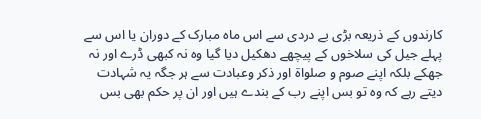کارندوں کے ذریعہ بڑی بے دردی سے اس ماہ مبارک کے دوران یا اس سے پہلے جیل کی سلاخوں کے پیچھے دھکیل دیا گیا وہ نہ کبھی ڈرے اور نہ جھکے بلکہ اپنے صوم و صلواۃ اور ذکر وعبادت سے ہر جگہ یہ شہادت دیتے رہے کہ وہ تو بس اپنے رب کے بندے ہیں اور ان پر حکم بھی بس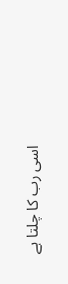اسی رب کا چلتا ہے